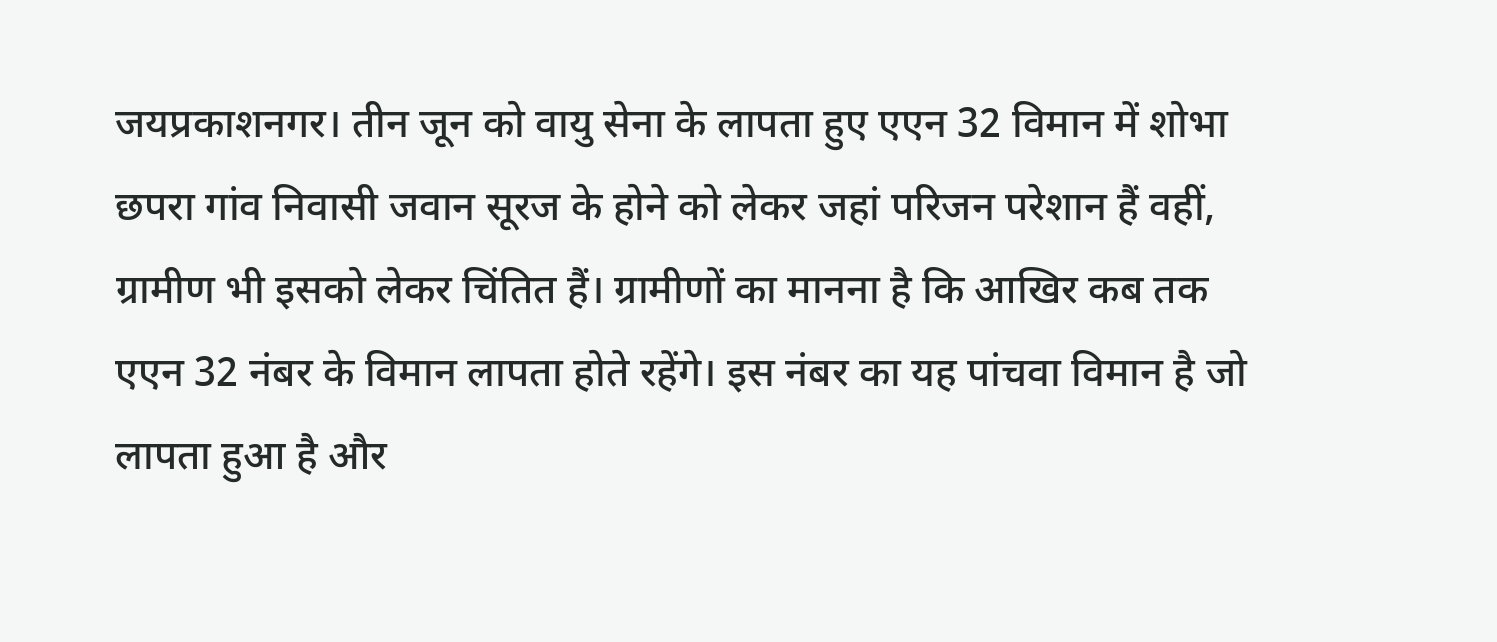जयप्रकाशनगर। तीन जून को वायु सेना के लापता हुए एएन 32 विमान में शोभा छपरा गांव निवासी जवान सूरज के होने को लेकर जहां परिजन परेशान हैं वहीं, ग्रामीण भी इसको लेकर चिंतित हैं। ग्रामीणों का मानना है कि आखिर कब तक एएन 32 नंबर के विमान लापता होते रहेंगे। इस नंबर का यह पांचवा विमान है जो लापता हुआ है और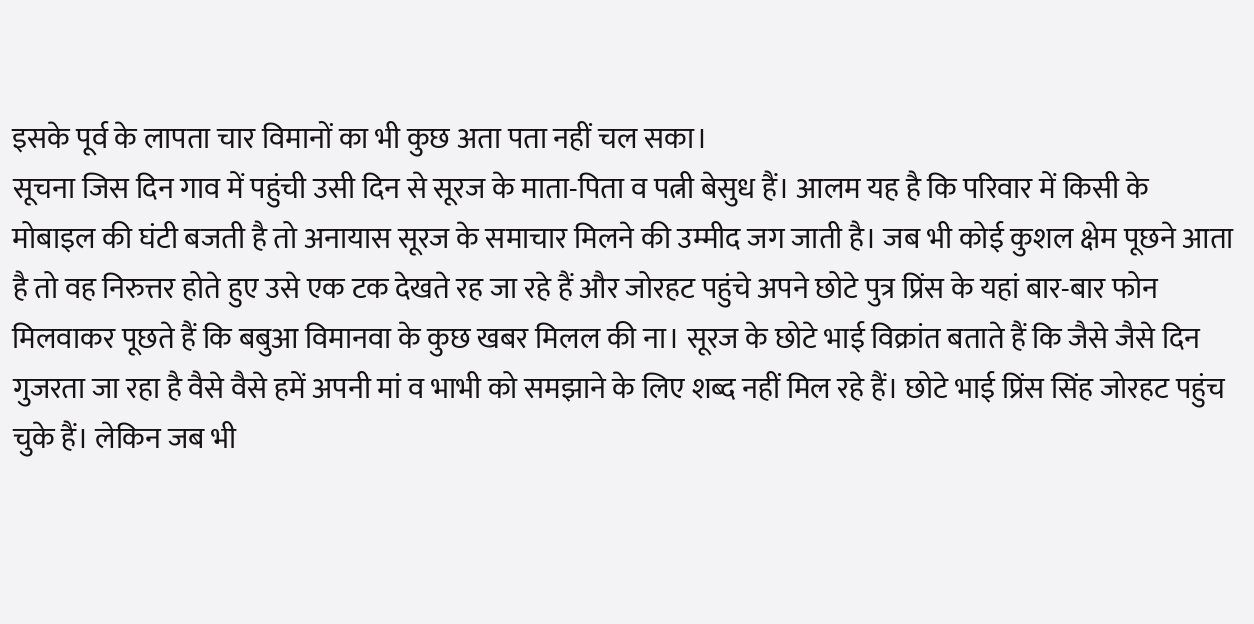इसके पूर्व के लापता चार विमानों का भी कुछ अता पता नहीं चल सका।
सूचना जिस दिन गाव में पहुंची उसी दिन से सूरज के माता-पिता व पत्नी बेसुध हैं। आलम यह है कि परिवार में किसी के मोबाइल की घंटी बजती है तो अनायास सूरज के समाचार मिलने की उम्मीद जग जाती है। जब भी कोई कुशल क्षेम पूछने आता है तो वह निरुत्तर होते हुए उसे एक टक देखते रह जा रहे हैं और जोरहट पहुंचे अपने छोटे पुत्र प्रिंस के यहां बार-बार फोन मिलवाकर पूछते हैं कि बबुआ विमानवा के कुछ खबर मिलल की ना। सूरज के छोटे भाई विक्रांत बताते हैं कि जैसे जैसे दिन गुजरता जा रहा है वैसे वैसे हमें अपनी मां व भाभी को समझाने के लिए शब्द नहीं मिल रहे हैं। छोटे भाई प्रिंस सिंह जोरहट पहुंच चुके हैं। लेकिन जब भी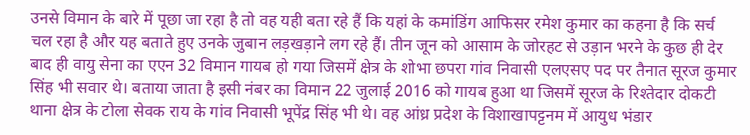उनसे विमान के बारे में पूछा जा रहा है तो वह यही बता रहे हैं कि यहां के कमांडिंग आफिसर रमेश कुमार का कहना है कि सर्च चल रहा है और यह बताते हुए उनके जुबान लड़खड़ाने लग रहे हैं। तीन जून को आसाम के जोरहट से उड़ान भरने के कुछ ही देर बाद ही वायु सेना का एएन 32 विमान गायब हो गया जिसमें क्षेत्र के शोभा छपरा गांव निवासी एलएसए पद पर तैनात सूरज कुमार सिंह भी सवार थे। बताया जाता है इसी नंबर का विमान 22 जुलाई 2016 को गायब हुआ था जिसमें सूरज के रिश्तेदार दोकटी थाना क्षेत्र के टोला सेवक राय के गांव निवासी भूपेंद्र सिंह भी थे। वह आंध्र प्रदेश के विशाखापट्टनम में आयुध भंडार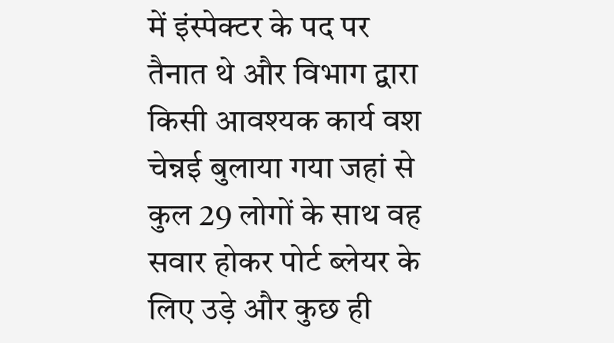में इंस्पेक्टर के पद पर तैनात थे और विभाग द्वारा किसी आवश्यक कार्य वश चेन्नई बुलाया गया जहां से कुल 29 लोगों के साथ वह सवार होकर पोर्ट ब्लेयर के लिए उड़े और कुछ ही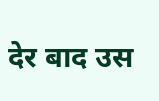देर बाद उस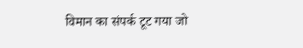विमान का संपर्क टूट गया जो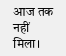आज तक नहीं मिला।